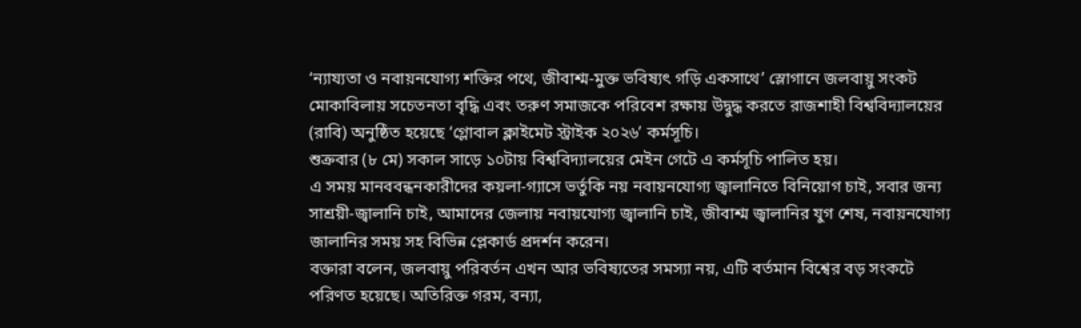‘ন্যায্যতা ও নবায়নযোগ্য শক্তির পথে, জীবাশ্ম-মুক্ত ভবিষ্যৎ গড়ি একসাথে’ স্লোগানে জলবায়ু সংকট মোকাবিলায় সচেতনতা বৃদ্ধি এবং তরুণ সমাজকে পরিবেশ রক্ষায় উদ্বুদ্ধ করতে রাজশাহী বিশ্ববিদ্যালয়ের (রাবি) অনুষ্ঠিত হয়েছে ‘গ্লোবাল ক্লাইমেট স্ট্রাইক ২০২৬’ কর্মসূচি।
শুক্রবার (৮ মে) সকাল সাড়ে ১০টায় বিশ্ববিদ্যালয়ের মেইন গেটে এ কর্মসূচি পালিত হয়।
এ সময় মানববন্ধনকারীদের কয়লা-গ্যাসে ভর্তুকি নয় নবায়নযোগ্য জ্বালানিতে বিনিয়োগ চাই, সবার জন্য সাশ্রয়ী-জ্বালানি চাই, আমাদের জেলায় নবায়যোগ্য জ্বালানি চাই, জীবাশ্ম জ্বালানির যুগ শেষ, নবায়নযোগ্য জালানির সময় সহ বিভিন্ন প্লেকার্ড প্রদর্শন করেন।
বক্তারা বলেন, জলবায়ু পরিবর্তন এখন আর ভবিষ্যতের সমস্যা নয়, এটি বর্তমান বিশ্বের বড় সংকটে পরিণত হয়েছে। অতিরিক্ত গরম, বন্যা,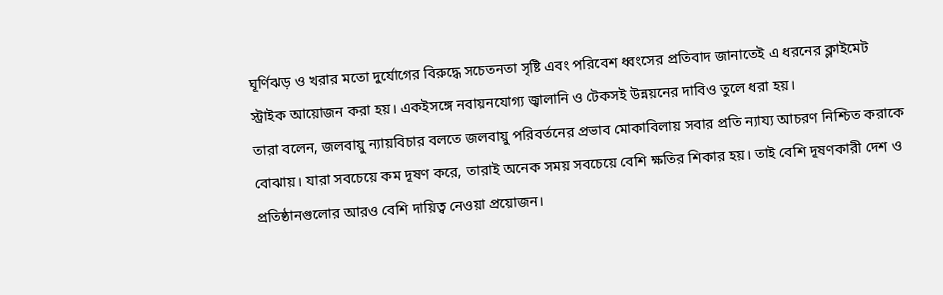ঘূর্ণিঝড় ও খরার মতো দুর্যোগের বিরুদ্ধে সচেতনতা সৃষ্টি এবং পরিবেশ ধ্বংসের প্রতিবাদ জানাতেই এ ধরনের ক্লাইমেট স্ট্রাইক আয়োজন করা হয়। একইসঙ্গে নবায়নযোগ্য জ্বালানি ও টেকসই উন্নয়নের দাবিও তুলে ধরা হয়।
তারা বলেন, জলবায়ু ন্যায়বিচার বলতে জলবায়ু পরিবর্তনের প্রভাব মোকাবিলায় সবার প্রতি ন্যায্য আচরণ নিশ্চিত করাকে বোঝায়। যারা সবচেয়ে কম দূষণ করে, তারাই অনেক সময় সবচেয়ে বেশি ক্ষতির শিকার হয়। তাই বেশি দূষণকারী দেশ ও প্রতিষ্ঠানগুলোর আরও বেশি দায়িত্ব নেওয়া প্রয়োজন।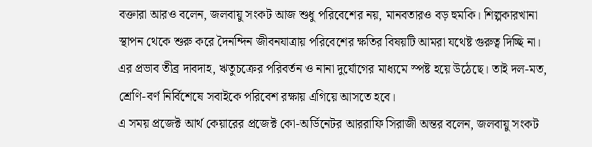বক্তারা আরও বলেন, জলবায়ু সংকট আজ শুধু পরিবেশের নয়, মানবতারও বড় হুমকি। শিল্পকারখানা স্থাপন থেকে শুরু করে দৈনন্দিন জীবনযাত্রায় পরিবেশের ক্ষতির বিষয়টি আমরা যথেষ্ট গুরুত্ব দিচ্ছি না। এর প্রভাব তীব্র দাবদাহ, ঋতুচক্রের পরিবর্তন ও নানা দুর্যোগের মাধ্যমে স্পষ্ট হয়ে উঠেছে। তাই দল-মত, শ্রেণি-বর্ণ নির্বিশেষে সবাইকে পরিবেশ রক্ষায় এগিয়ে আসতে হবে।
এ সময় প্রজেক্ট আর্থ কেয়ারের প্রজেক্ট কো-অর্ডিনেটর আররাফি সিরাজী অন্তর বলেন, জলবায়ু সংকট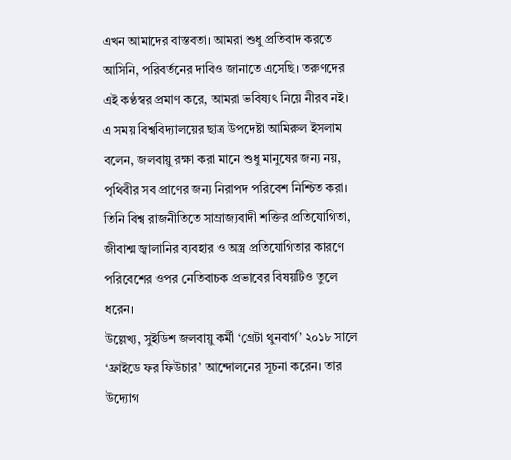এখন আমাদের বাস্তবতা। আমরা শুধু প্রতিবাদ করতে আসিনি, পরিবর্তনের দাবিও জানাতে এসেছি। তরুণদের এই কণ্ঠস্বর প্রমাণ করে, আমরা ভবিষ্যৎ নিয়ে নীরব নই।
এ সময় বিশ্ববিদ্যালয়ের ছাত্র উপদেষ্টা আমিরুল ইসলাম বলেন, জলবায়ু রক্ষা করা মানে শুধু মানুষের জন্য নয়, পৃথিবীর সব প্রাণের জন্য নিরাপদ পরিবেশ নিশ্চিত করা। তিনি বিশ্ব রাজনীতিতে সাম্রাজ্যবাদী শক্তির প্রতিযোগিতা, জীবাশ্ম জ্বালানির ব্যবহার ও অস্ত্র প্রতিযোগিতার কারণে পরিবেশের ওপর নেতিবাচক প্রভাবের বিষয়টিও তুলে ধরেন।
উল্লেখ্য, সুইডিশ জলবায়ু কর্মী ‘গ্রেটা থুনবার্গ’ ২০১৮ সালে ‘ফ্রাইডে ফর ফিউচার’ আন্দোলনের সূচনা করেন। তার উদ্যোগ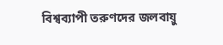বিশ্বব্যাপী তরুণদের জলবায়ু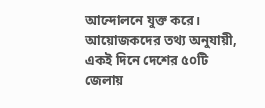আন্দোলনে যুক্ত করে। আয়োজকদের তথ্য অনুযায়ী, একই দিনে দেশের ৫০টি জেলায়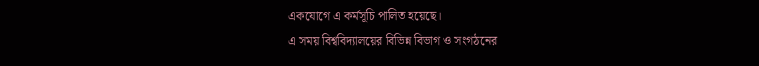একযোগে এ কর্মসূচি পালিত হয়েছে।
এ সময় বিশ্ববিদ্যালয়ের বিভিন্ন বিভাগ ও সংগঠনের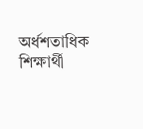অর্ধশতাধিক শিক্ষার্থী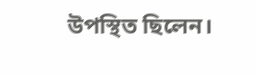উপস্থিত ছিলেন।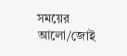সময়ের আলো/জোই